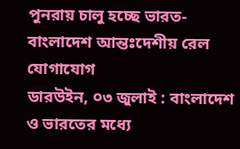পুনরায় চালু হচ্ছে ভারত-বাংলাদেশ আন্তঃদেশীয় রেল যোগাযোগ
ডারউইন, ০৩ জুলাই : বাংলাদেশ ও ভারতের মধ্যে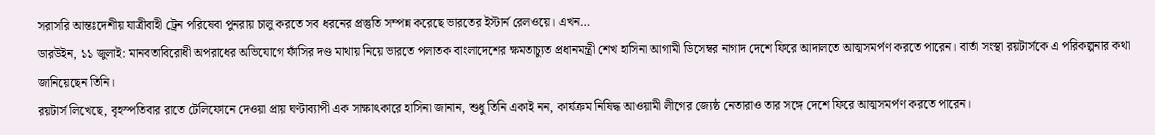সরাসরি আন্তঃদেশীয় যাত্রীবাহী ট্রেন পরিষেবা পুনরায় চালু করতে সব ধরনের প্রস্তুতি সম্পন্ন করেছে ভারতের ইস্টার্ন রেলওয়ে। এখন…
ডারউইন, ১১ জুলাই: মানবতাবিরোধী অপরাধের অভিযোগে ফাঁসির দণ্ড মাথায় নিয়ে ভারতে পলাতক বাংলাদেশের ক্ষমতাচ্যুত প্রধানমন্ত্রী শেখ হাসিনা আগামী ডিসেম্বর নাগাদ দেশে ফিরে আদালতে আত্মসমর্পণ করতে পারেন। বার্তা সংস্থা রয়টার্সকে এ পরিকল্পনার কথা জানিয়েছেন তিনি।
রয়টার্স লিখেছে, বৃহস্পতিবার রাতে টেলিফোনে দেওয়া প্রায় ঘণ্টাব্যাপী এক সাক্ষাৎকারে হাসিনা জানান, শুধু তিনি একাই নন, কার্যক্রম নিষিদ্ধ আওয়ামী লীগের জ্যেষ্ঠ নেতারাও তার সঙ্গে দেশে ফিরে আত্মসমর্পণ করতে পারেন।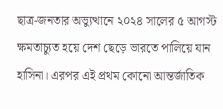ছাত্র-জনতার অভ্যুত্থানে ২০২৪ সালের ৫ আগস্ট ক্ষমতাচ্যুত হয়ে দেশ ছেড়ে ভারতে পালিয়ে যান হাসিনা। এরপর এই প্রথম কোনো আন্তর্জাতিক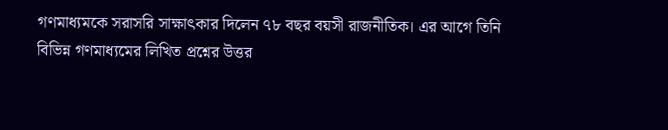গণমাধ্যমকে সরাসরি সাক্ষাৎকার দিলেন ৭৮ বছর বয়সী রাজনীতিক। এর আগে তিনি বিভিন্ন গণমাধ্যমের লিখিত প্রশ্নের উত্তর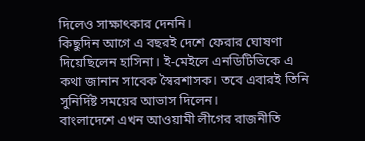দিলেও সাক্ষাৎকার দেননি।
কিছুদিন আগে এ বছরই দেশে ফেরার ঘোষণা দিয়েছিলেন হাসিনা। ই-মেইলে এনডিটিভিকে এ কথা জানান সাবেক স্বৈরশাসক। তবে এবারই তিনি সুনির্দিষ্ট সময়ের আভাস দিলেন।
বাংলাদেশে এখন আওয়ামী লীগের রাজনীতি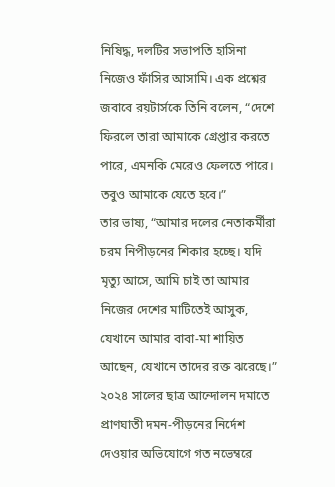নিষিদ্ধ, দলটির সভাপতি হাসিনা নিজেও ফাঁসির আসামি। এক প্রশ্নের জবাবে রয়টার্সকে তিনি বলেন, “দেশে ফিরলে তারা আমাকে গ্রেপ্তার করতে পারে, এমনকি মেরেও ফেলতে পারে। তবুও আমাকে যেতে হবে।”
তার ভাষ্য, “আমার দলের নেতাকর্মীরা চরম নিপীড়নের শিকার হচ্ছে। যদি মৃত্যু আসে, আমি চাই তা আমার নিজের দেশের মাটিতেই আসুক, যেখানে আমার বাবা-মা শায়িত আছেন, যেখানে তাদের রক্ত ঝরেছে।”
২০২৪ সালের ছাত্র আন্দোলন দমাতে প্রাণঘাতী দমন-পীড়নের নির্দেশ দেওয়ার অভিযোগে গত নভেম্বরে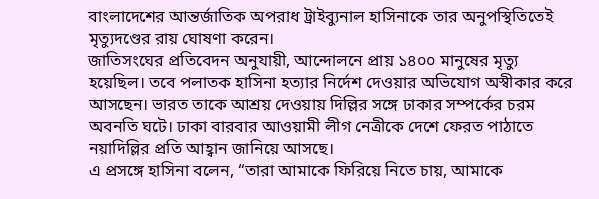বাংলাদেশের আন্তর্জাতিক অপরাধ ট্রাইব্যুনাল হাসিনাকে তার অনুপস্থিতিতেই মৃত্যুদণ্ডের রায় ঘোষণা করেন।
জাতিসংঘের প্রতিবেদন অনুযায়ী, আন্দোলনে প্রায় ১৪০০ মানুষের মৃত্যু হয়েছিল। তবে পলাতক হাসিনা হত্যার নির্দেশ দেওয়ার অভিযোগ অস্বীকার করে আসছেন। ভারত তাকে আশ্রয় দেওয়ায় দিল্লির সঙ্গে ঢাকার সম্পর্কের চরম অবনতি ঘটে। ঢাকা বারবার আওয়ামী লীগ নেত্রীকে দেশে ফেরত পাঠাতে নয়াদিল্লির প্রতি আহ্বান জানিয়ে আসছে।
এ প্রসঙ্গে হাসিনা বলেন, “তারা আমাকে ফিরিয়ে নিতে চায়, আমাকে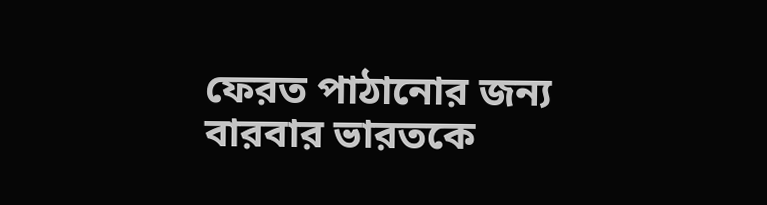ফেরত পাঠানোর জন্য বারবার ভারতকে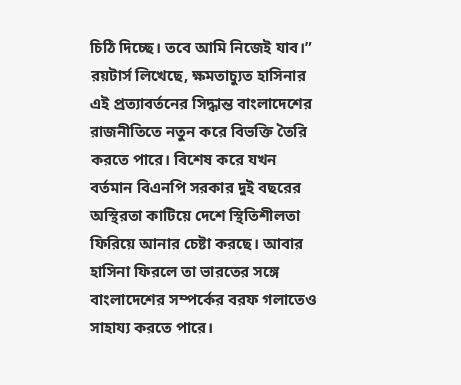চিঠি দিচ্ছে। তবে আমি নিজেই যাব।”
রয়টার্স লিখেছে, ক্ষমতাচ্যুত হাসিনার এই প্রত্যাবর্তনের সিদ্ধান্ত বাংলাদেশের রাজনীতিতে নতুন করে বিভক্তি তৈরি করতে পারে। বিশেষ করে যখন বর্তমান বিএনপি সরকার দুই বছরের অস্থিরতা কাটিয়ে দেশে স্থিতিশীলতা ফিরিয়ে আনার চেষ্টা করছে। আবার হাসিনা ফিরলে তা ভারতের সঙ্গে বাংলাদেশের সম্পর্কের বরফ গলাতেও সাহায্য করতে পারে।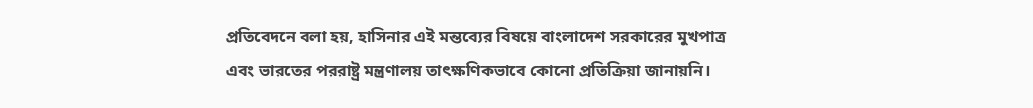প্রতিবেদনে বলা হয়, হাসিনার এই মন্তব্যের বিষয়ে বাংলাদেশ সরকারের মুখপাত্র এবং ভারতের পররাষ্ট্র মন্ত্রণালয় তাৎক্ষণিকভাবে কোনো প্রতিক্রিয়া জানায়নি।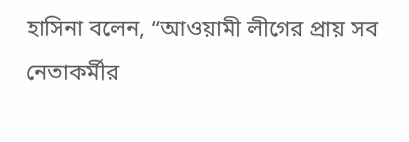হাসিনা বলেন, “আওয়ামী লীগের প্রায় সব নেতাকর্মীর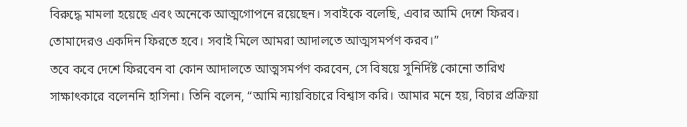বিরুদ্ধে মামলা হয়েছে এবং অনেকে আত্মগোপনে রয়েছেন। সবাইকে বলেছি, এবার আমি দেশে ফিরব। তোমাদেরও একদিন ফিরতে হবে। সবাই মিলে আমরা আদালতে আত্মসমর্পণ করব।”
তবে কবে দেশে ফিরবেন বা কোন আদালতে আত্মসমর্পণ করবেন, সে বিষয়ে সুনির্দিষ্ট কোনো তারিখ সাক্ষাৎকারে বলেননি হাসিনা। তিনি বলেন, “আমি ন্যায়বিচারে বিশ্বাস করি। আমার মনে হয়, বিচার প্রক্রিয়া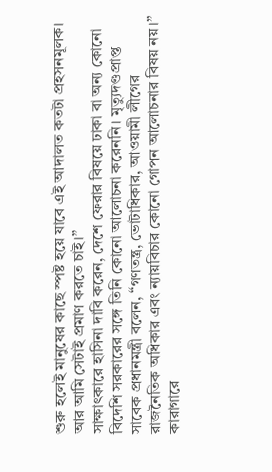শুরু হলেই মানুষের কাছে স্পষ্ট হয়ে যাবে এই আদালত কতটা প্রহসনমূলক। আর আমি সেটাই প্রমাণ করতে চাই।”
সাক্ষাৎকারে হাসিনা দাবি করেন, দেশে ফেরার বিষয়ে ঢাকা বা অন্য কোনো বিদেশি সরকারের সঙ্গে তিনি কোনো আলোচনা করেননি। মৃত্যুদণ্ডপ্রাপ্ত সাবেক প্রধানমন্ত্রী বলেন, “গণতন্ত্র, ভোটাধিকার, আওয়ামী লীগের রাজনৈতিক অধিকার এবং ন্যায়বিচার কোনো গোপন আলোচনার বিষয় নয়।”
কারাগারে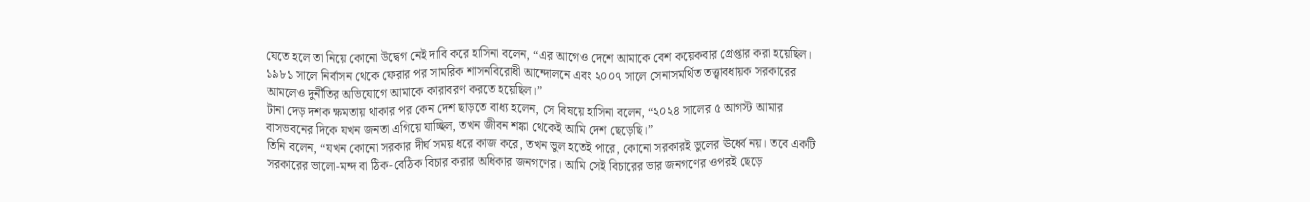যেতে হলে তা নিয়ে কোনো উদ্বেগ নেই দাবি করে হাসিনা বলেন, “এর আগেও দেশে আমাকে বেশ কয়েকবার গ্রেপ্তার করা হয়েছিল। ১৯৮১ সালে নির্বাসন থেকে ফেরার পর সামরিক শাসনবিরোধী আন্দোলনে এবং ২০০৭ সালে সেনাসমর্থিত তত্ত্বাবধায়ক সরকারের আমলেও দুর্নীতির অভিযোগে আমাকে কারাবরণ করতে হয়েছিল।”
টানা দেড় দশক ক্ষমতায় থাকার পর কেন দেশ ছাড়তে বাধ্য হলেন, সে বিষয়ে হাসিনা বলেন, “২০২৪ সালের ৫ আগস্ট আমার বাসভবনের দিকে যখন জনতা এগিয়ে যাচ্ছিল, তখন জীবন শঙ্কা থেকেই আমি দেশ ছেড়েছি।”
তিনি বলেন, “যখন কোনো সরকার দীর্ঘ সময় ধরে কাজ করে, তখন ভুল হতেই পারে, কোনো সরকারই ভুলের ঊর্ধ্বে নয়। তবে একটি সরকারের ভালো-মন্দ বা ঠিক-বেঠিক বিচার করার অধিকার জনগণের। আমি সেই বিচারের ভার জনগণের ওপরই ছেড়ে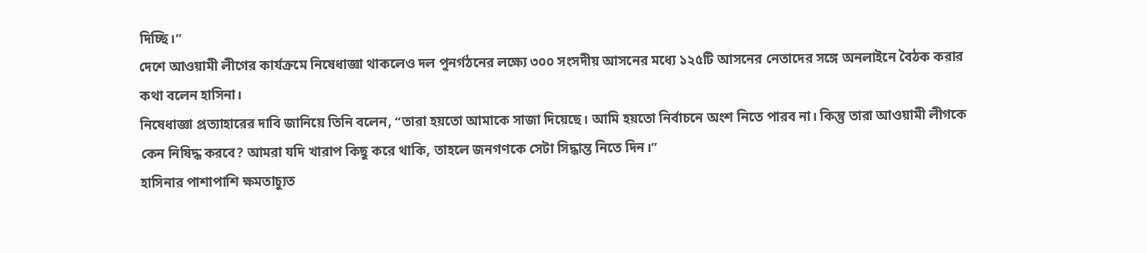দিচ্ছি।”
দেশে আওয়ামী লীগের কার্যক্রমে নিষেধাজ্ঞা থাকলেও দল পুনর্গঠনের লক্ষ্যে ৩০০ সংসদীয় আসনের মধ্যে ১২৫টি আসনের নেতাদের সঙ্গে অনলাইনে বৈঠক করার কথা বলেন হাসিনা।
নিষেধাজ্ঞা প্রত্যাহারের দাবি জানিয়ে তিনি বলেন, “তারা হয়তো আমাকে সাজা দিয়েছে। আমি হয়তো নির্বাচনে অংশ নিতে পারব না। কিন্তু তারা আওয়ামী লীগকে কেন নিষিদ্ধ করবে? আমরা যদি খারাপ কিছু করে থাকি, তাহলে জনগণকে সেটা সিদ্ধান্ত নিতে দিন।”
হাসিনার পাশাপাশি ক্ষমতাচ্যুত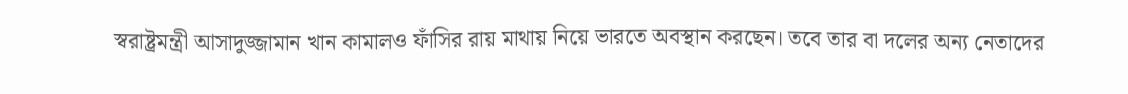স্বরাষ্ট্রমন্ত্রী আসাদুজ্জামান খান কামালও ফাঁসির রায় মাথায় নিয়ে ভারতে অবস্থান করছেন। তবে তার বা দলের অন্য নেতাদের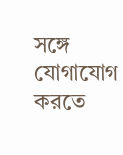সঙ্গে যোগাযোগ করতে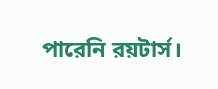পারেনি রয়টার্স।